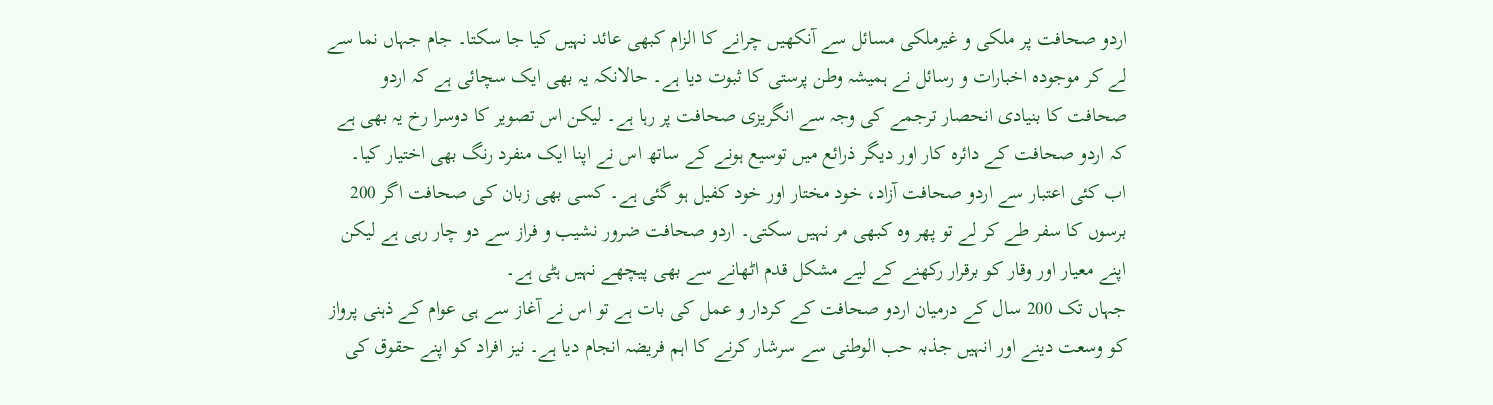اردو صحافت پر ملکی و غیرملکی مسائل سے آنکھیں چرانے کا الزام کبھی عائد نہیں کیا جا سکتا۔ جام جہاں نما سے لے کر موجودہ اخبارات و رسائل نے ہمیشہ وطن پرستی کا ثبوت دیا ہے۔ حالانکہ یہ بھی ایک سچائی ہے کہ اردو صحافت کا بنیادی انحصار ترجمے کی وجہ سے انگریزی صحافت پر رہا ہے۔ لیکن اس تصویر کا دوسرا رخ یہ بھی ہے کہ اردو صحافت کے دائرہ کار اور دیگر ذرائع میں توسیع ہونے کے ساتھ اس نے اپنا ایک منفرد رنگ بھی اختیار کیا۔
اب کئی اعتبار سے اردو صحافت آزاد، خود مختار اور خود کفیل ہو گئی ہے۔ کسی بھی زبان کی صحافت اگر 200 برسوں کا سفر طے کر لے تو پھر وہ کبھی مر نہیں سکتی۔ اردو صحافت ضرور نشیب و فراز سے دو چار رہی ہے لیکن اپنے معیار اور وقار کو برقرار رکھنے کے لیے مشکل قدم اٹھانے سے بھی پیچھے نہیں ہٹی ہے۔
جہاں تک 200 سال کے درمیان اردو صحافت کے کردار و عمل کی بات ہے تو اس نے آغاز سے ہی عوام کے ذہنی پرواز کو وسعت دینے اور انہیں جذبہ حب الوطنی سے سرشار کرنے کا اہم فریضہ انجام دیا ہے۔ نیز افراد کو اپنے حقوق کی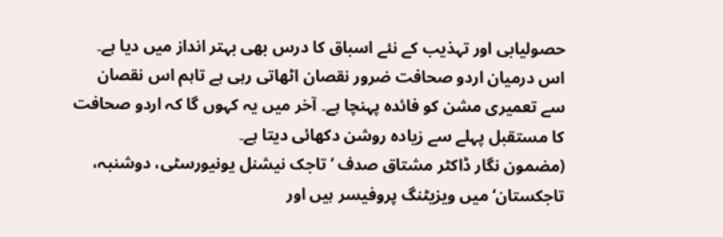حصولیابی اور تہذیب کے نئے اسباق کا درس بھی بہتر انداز میں دیا ہے۔ اس درمیان اردو صحافت ضرور نقصان اٹھاتی رہی ہے تاہم اس نقصان سے تعمیری مشن کو فائدہ پہنچا ہے۔ آخر میں یہ کہوں گا کہ اردو صحافت کا مستقبل پہلے سے زیادہ روشن دکھائی دیتا ہے۔
(مضمون نگار ڈاکٹر مشتاق صدف ’تاجک نیشنل یونیورسٹی، دوشنبہ، تاجکستان‘ میں ویزیٹنگ پروفیسر ہیں اور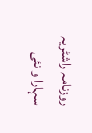روزنامہ راشٹریہ سہارا و نئی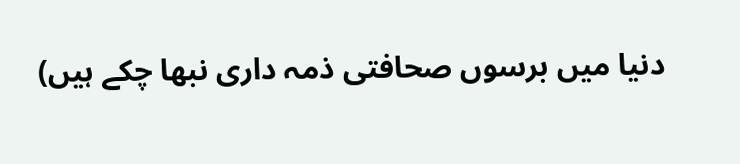دنیا میں برسوں صحافتی ذمہ داری نبھا چکے ہیں)